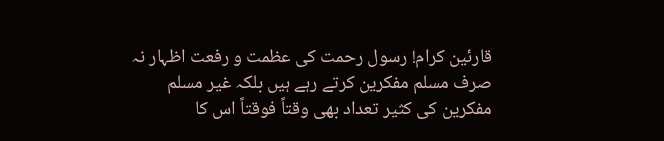قارئین کرام! رسول رحمت کی عظمت و رفعت اظہار نہ صرف مسلم مفکرین کرتے رہے ہیں بلکہ غیر مسلم مفکرین کی کثیر تعداد بھی وقتاً فوقتاً اس کا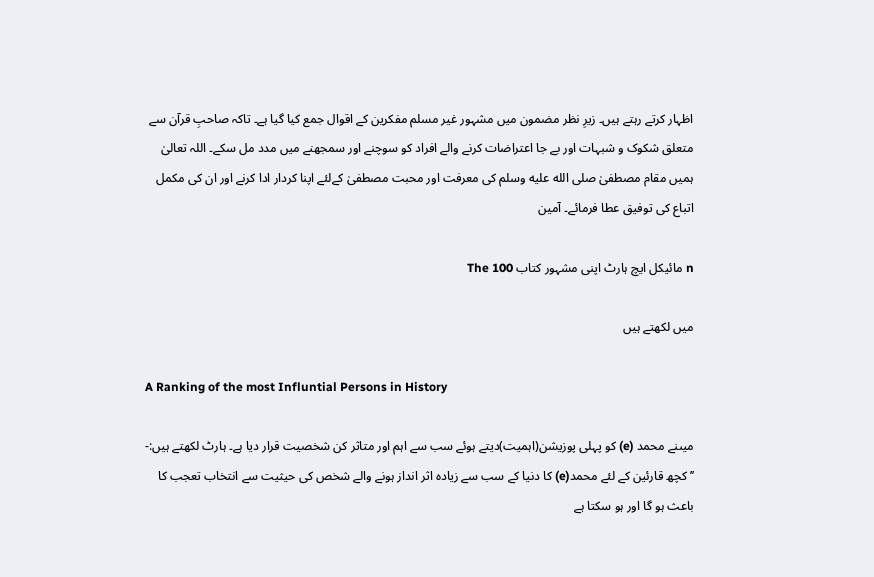اظہار کرتے رہتے ہیں۔ زیرِ نظر مضمون میں مشہور غیر مسلم مفکرین کے اقوال جمع کیا گیا ہے۔ تاکہ صاحبِ قرآن سے متعلق شکوک و شبہات اور بے جا اعتراضات کرنے والے افراد کو سوچنے اور سمجھنے میں مدد مل سکے۔ اللہ تعالیٰ ہمیں مقام مصطفیٰ صلى الله عليه وسلم کی معرفت اور محبت مصطفیٰ کےلئے اپنا کردار ادا کرنے اور ان کی مکمل اتباع کی توفیق عطا فرمائے۔ آمین

n مائیکل ایچ ہارٹ اپنی مشہور کتاب The 100

میں لکھتے ہیں

A Ranking of the most Influntial Persons in History

میںنے محمد (e) کو پہلی پوزیشن(اہمیت)دیتے ہوئے سب سے اہم اور متاثر کن شخصیت قرار دیا ہے۔ ہارٹ لکھتے ہیں:- ’’کچھ قارئین کے لئے محمد(e) کا دنیا کے سب سے زیادہ اثر انداز ہونے والے شخص کی حیثیت سے انتخاب تعجب کا باعث ہو گا اور ہو سکتا ہے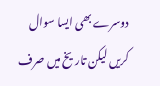دوسرے بھی ایسا سوال کریں لیکن تاریخ میں صرف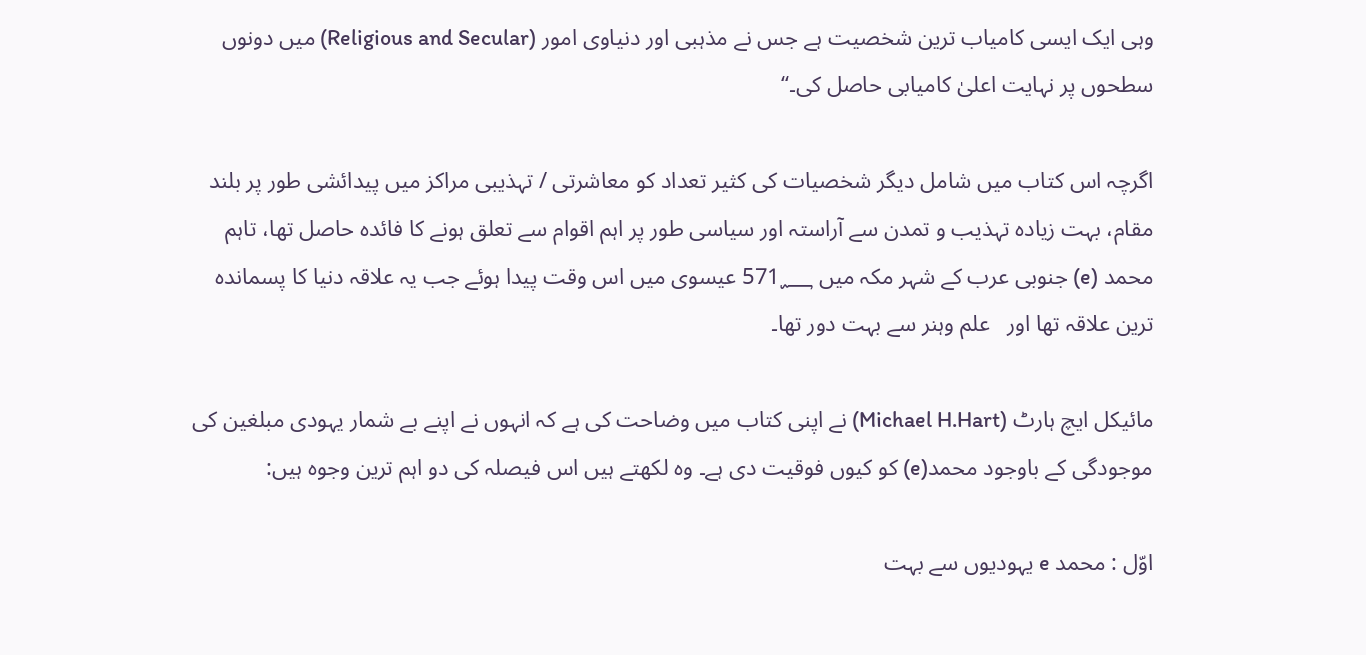وہی ایک ایسی کامیاب ترین شخصیت ہے جس نے مذہبی اور دنیاوی امور (Religious and Secular) میں دونوں سطحوں پر نہایت اعلیٰ کامیابی حاصل کی۔‘‘

اگرچہ اس کتاب میں شامل دیگر شخصیات کی کثیر تعداد کو معاشرتی / تہذیبی مراکز میں پیدائشی طور پر بلند مقام، بہت زیادہ تہذیب و تمدن سے آراستہ اور سیاسی طور پر اہم اقوام سے تعلق ہونے کا فائدہ حاصل تھا، تاہم محمد (e) جنوبی عرب کے شہر مکہ میں 571؁ عیسوی میں اس وقت پیدا ہوئے جب یہ علاقہ دنیا کا پسماندہ ترین علاقہ تھا اور   علم وہنر سے بہت دور تھا۔

مائیکل ایچ ہارٹ (Michael H.Hart) نے اپنی کتاب میں وضاحت کی ہے کہ انہوں نے اپنے بے شمار یہودی مبلغین کی موجودگی کے باوجود محمد(e) کو کیوں فوقیت دی ہے۔ وہ لکھتے ہیں اس فیصلہ کی دو اہم ترین وجوہ ہیں:

اوّل : محمد e یہودیوں سے بہت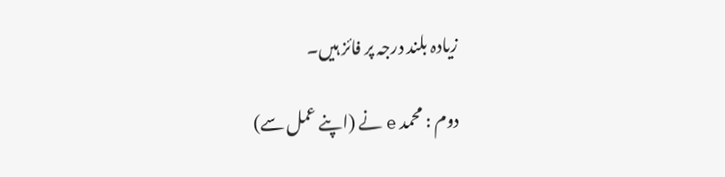زیادہ بلند درجہ پر فائز ہیں۔

دوم : محمد e نے (اپنے عمل سے)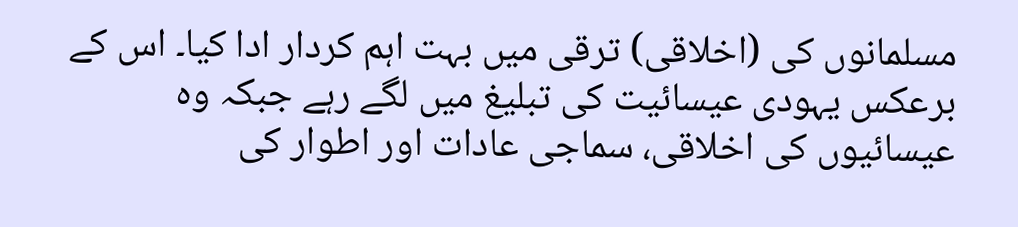مسلمانوں کی (اخلاقی) ترقی میں بہت اہم کردار ادا کیا۔ اس کے برعکس یہودی عیسائیت کی تبلیغ میں لگے رہے جبکہ وہ عیسائیوں کی اخلاقی، سماجی عادات اور اطوار کی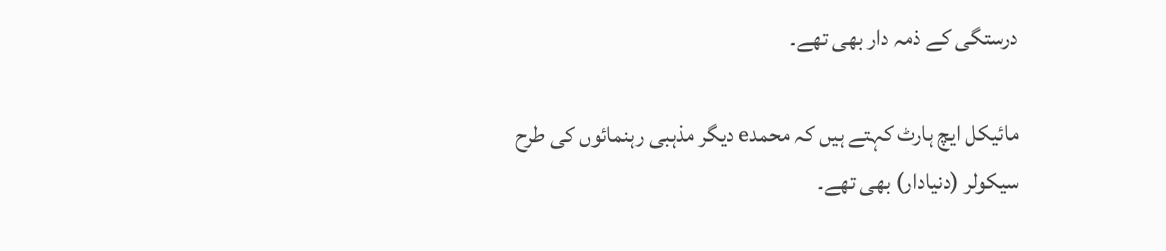درستگی کے ذمہ دار بھی تھے۔

مائیکل ایچ ہارٹ کہتے ہیں کہ محمدe دیگر مذہبی رہنمائوں کی طرح سیکولر (دنیادار) بھی تھے۔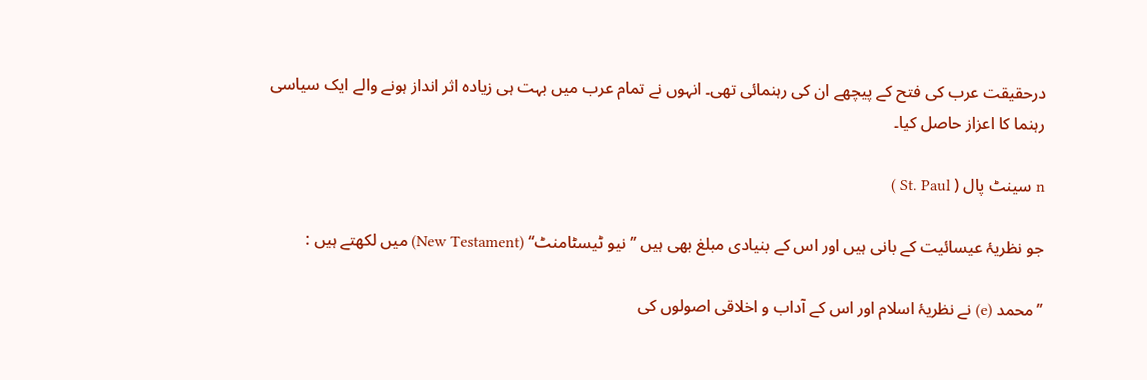درحقیقت عرب کی فتح کے پیچھے ان کی رہنمائی تھی۔ انہوں نے تمام عرب میں بہت ہی زیادہ اثر انداز ہونے والے ایک سیاسی رہنما کا اعزاز حاصل کیا۔

n سینٹ پال ( St. Paul )

جو نظریۂ عیسائیت کے بانی ہیں اور اس کے بنیادی مبلغ بھی ہیں ’’نیو ٹیسٹامنٹ‘‘ (New Testament) میں لکھتے ہیں :

’’محمد (e) نے نظریۂ اسلام اور اس کے آداب و اخلاقی اصولوں کی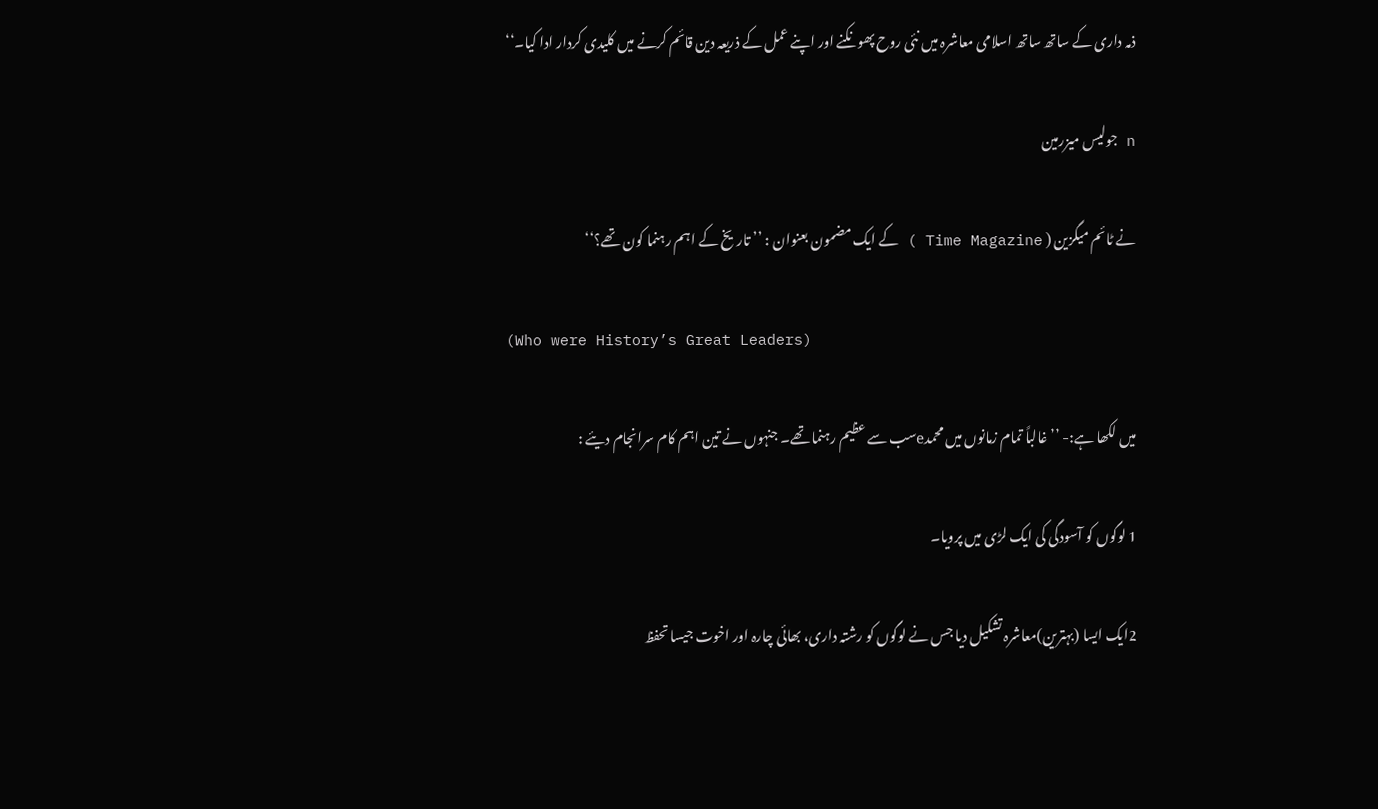ذمہ داری کے ساتھ ساتھ اسلامی معاشرہ میں نئی روح پھونکنے اور اپنے عمل کے ذریعہ دین قائم کرنے میں کلیدی کردار ادا کیا۔‘‘

n جولیس میزرمین

نے ٹائم میگزین ( Time Magazine ) کے ایک مضمون بعنوان : ’’تاریخ کے اہم رہنما کون تھے؟‘‘

(Who were History’s Great Leaders)

میں لکھا ہے:- ’’غالباً تمام زمانوں میں محمدeسب سے عظیم رہنما تھے۔ جنہوں نے تین اہم کام سرانجام دیئے :

1 لوگوں کو آسودگی کی ایک لڑی میں پرویا۔

2ایک ایسا (بہترین)معاشرہ تشکیل دیا جس نے لوگوں کو رشتہ داری، بھائی چارہ اور اخوت جیسا تحفظ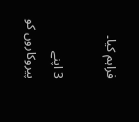فراہم کیا۔

3 اپنے پیروکاروں کو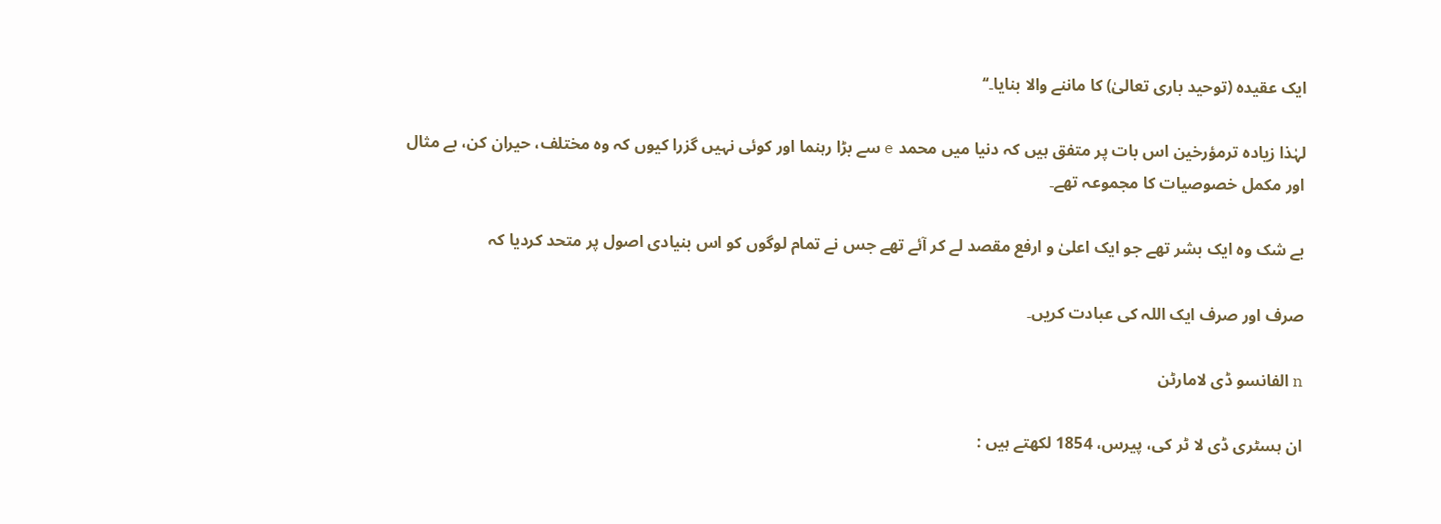ایک عقیدہ (توحید باری تعالیٰ) کا ماننے والا بنایا۔‘‘

لہٰذا زیادہ ترمؤرخین اس بات پر متفق ہیں کہ دنیا میں محمد e سے بڑا رہنما اور کوئی نہیں گزرا کیوں کہ وہ مختلف، حیران کن، بے مثال اور مکمل خصوصیات کا مجموعہ تھے۔

بے شک وہ ایک بشر تھے جو ایک اعلیٰ و ارفع مقصد لے کر آئے تھے جس نے تمام لوگوں کو اس بنیادی اصول پر متحد کردیا کہ

صرف اور صرف ایک اللہ کی عبادت کریں۔

n الفانسو ڈی لامارٹن

ان ہسٹری ڈی لا ٹر کی، پیرس، 1854 لکھتے ہیں :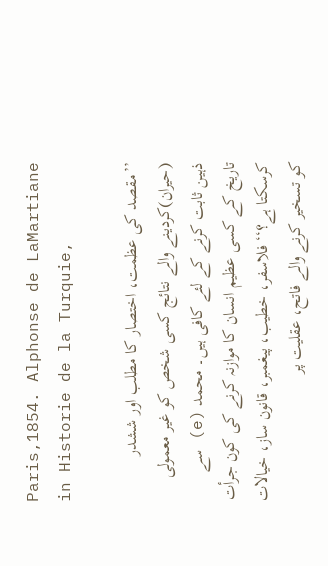Paris,1854. Alphonse de LaMartiane in Historie de la Turquie,

’’مقصد کی عظمت، اختصار کا مطلب اور ششدر (حیران)کردینے والے نتائج کسی شخص کو غیر معمولی ذہین ثابت کرنے کے لئے کافی ہیں۔ محمد (e) سے تاریخ کے کسی عظیم انسان کا موازنہ کرنے کی کون جرأت کرسکتا ہے؟‘‘ فلاسفر، خطیب، پیغمبر، قانون ساز، خیالات کو تسخیر کرنے والے فاتح، عقلیت پر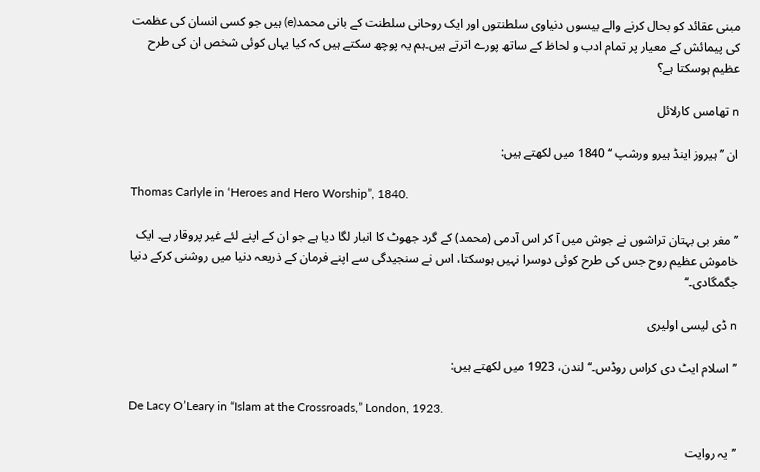مبنی عقائد کو بحال کرنے والے بیسوں دنیاوی سلطنتوں اور ایک روحانی سلطنت کے بانی محمد(e) ہیں جو کسی انسان کی عظمت کی پیمائش کے معیار پر تمام ادب و لحاظ کے ساتھ پورے اترتے ہیں۔ہم یہ پوچھ سکتے ہیں کہ کیا یہاں کوئی شخص ان کی طرح عظیم ہوسکتا ہے؟

n تھامس کارلائل

ان ’’ہیروز اینڈ ہیرو ورشپ ‘‘ 1840 میں لکھتے ہیں:

Thomas Carlyle in ‘Heroes and Hero Worship”, 1840.

’’مغر بی بہتان تراشوں نے جوش میں آ کر اس آدمی (محمد) کے گرد جھوٹ کا انبار لگا دیا ہے جو ان کے اپنے لئے غیر پروقار ہے۔ ایک خاموش عظیم روح جس کی طرح کوئی دوسرا نہیں ہوسکتا، اس نے سنجیدگی سے اپنے فرمان کے ذریعہ دنیا میں روشنی کرکے دنیا جگمگادی۔‘‘

n ڈی لیسی اولیری

’’اسلام ایٹ دی کراس روڈس۔‘‘ لندن، 1923 میں لکھتے ہیں:

De Lacy O’Leary in “Islam at the Crossroads,” London, 1923.

’’یہ روایت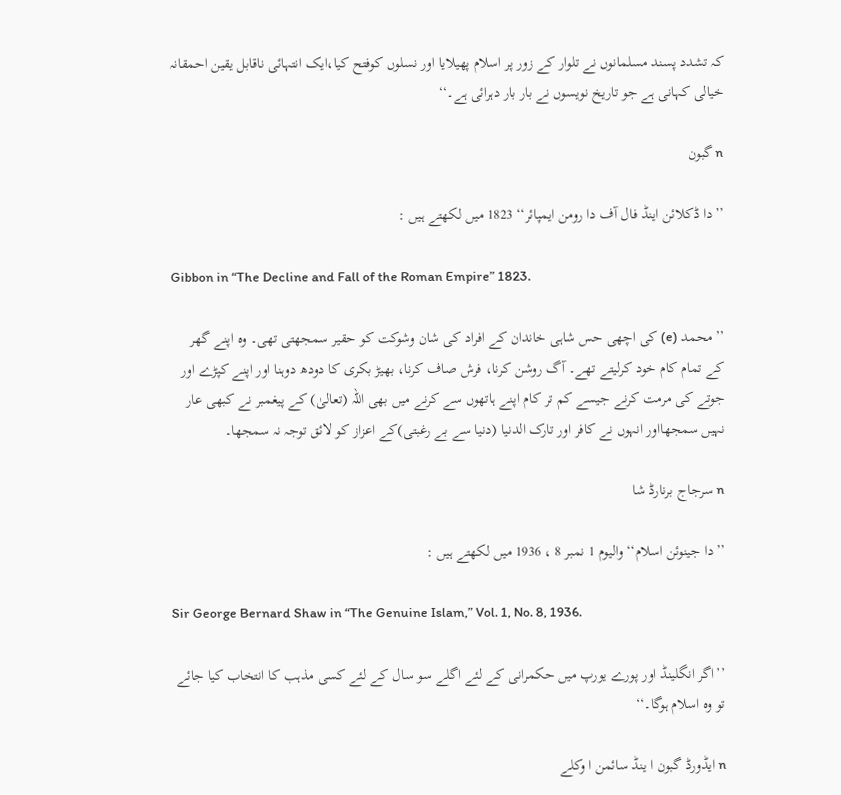کہ تشدد پسند مسلمانوں نے تلوار کے زور پر اسلام پھیلایا اور نسلوں کوفتح کیا،ایک انتہائی ناقابل یقین احمقانہ خیالی کہانی ہے جو تاریخ نویسوں نے بار بار دہرائی ہے۔‘‘

n گبون

’’دا ڈکلائن اینڈ فال آف دا رومن ایمپائر‘‘ 1823 میں لکھتے ہیں :

Gibbon in “The Decline and Fall of the Roman Empire” 1823.

’’محمد (e) کی اچھی حس شاہی خاندان کے افراد کی شان وشوکت کو حقیر سمجھتی تھی۔ وہ اپنے گھر کے تمام کام خود کرلیتے تھے۔ آگ روشن کرنا، فرش صاف کرنا، بھیڑ بکری کا دودھ دوہنا اور اپنے کپڑے اور جوتے کی مرمت کرنے جیسے کم تر کام اپنے ہاتھوں سے کرنے میں بھی اللہ (تعالیٰ) کے پیغمبر نے کبھی عار نہیں سمجھااور انہوں نے کافر اور تارک الدنیا (دنیا سے بے رغبتی)کے اعزاز کو لائق توجہ نہ سمجھا۔

n سرجاج برنارڈ شا

’’دا جینوئن اسلام‘‘ والیوم 1 نمبر 8 ، 1936 میں لکھتے ہیں :

Sir George Bernard Shaw in “The Genuine Islam,” Vol. 1, No. 8, 1936.

’’اگر انگلینڈ اور پورے یورپ میں حکمرانی کے لئے اگلے سو سال کے لئے کسی مذہب کا انتخاب کیا جائے تو وہ اسلام ہوگا۔‘‘

n ایڈورڈ گبون ا ینڈ سائمن ا وکلے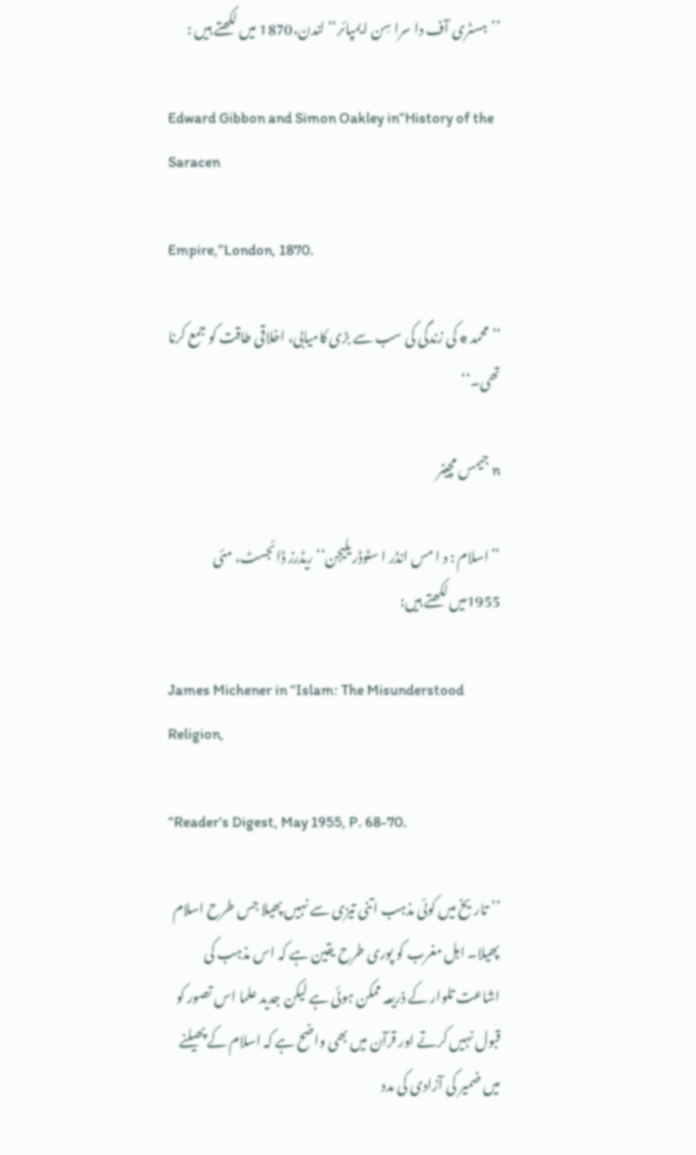’’ہسٹری آف دا سرا سِن ا یمپائر‘‘ لندن،1870 میں لکھتے ہیں :

Edward Gibbon and Simon Oakley in”History of the Saracen

Empire,”London, 1870.

’’محمد e کی زندگی کی سب سے بڑی کامیابی، اخلاقی طاقت کو جمع کرنا تھی۔‘‘

n جیمس مچینر

’’اسلام : د ا مس انڈر ا سٹوڈریلیجن‘‘ ریڈرز ڈائجسٹ، مئی 1955میں لکھتے ہیں:

James Michener in “Islam: The Misunderstood Religion,

“Reader’s Digest, May 1955, P. 68-70.

’’تاریخ میں کوئی مذہب اتنی تیزی سے نہیں پھیلا جس طرح اسلام پھیلا۔ اہل مغرب کو پوری طرح یقین ہے کہ اس مذہب کی اشاعت تلوار کے ذریعہ ممکن ہوئی ہے لیکن جدید علما اس تصور کو قبول نہیں کرتے اور قرآن میں بھی واضح ہے کہ اسلام کے پھیلنے میں ضمیر کی آزادی کی مدد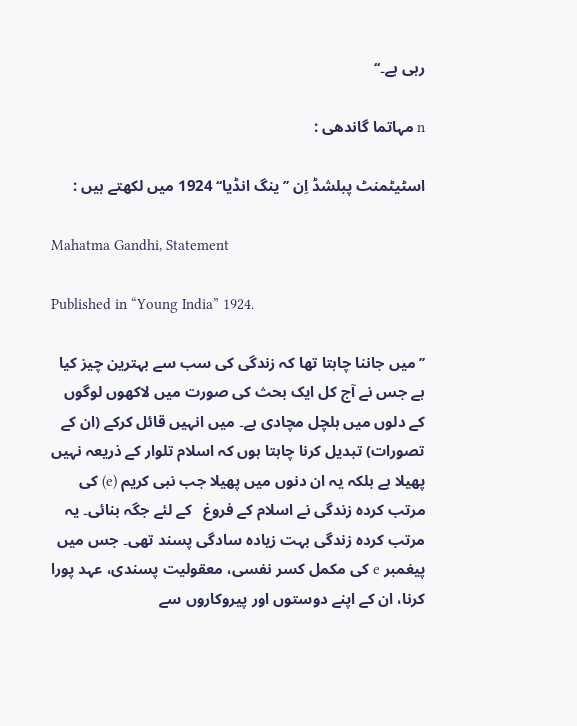رہی ہے۔‘‘

n مہاتما گاندھی :

اسٹیٹمنٹ پبلشڈ اِن ’’ینگ انڈیا‘‘ 1924 میں لکھتے ہیں :

Mahatma Gandhi, Statement

Published in “Young India” 1924.

’’میں جاننا چاہتا تھا کہ زندگی کی سب سے بہترین چیز کیا ہے جس نے آج کل ایک بحث کی صورت میں لاکھوں لوگوں کے دلوں میں ہلچل مچادی ہے۔ میں انہیں قائل کرکے (ان کے تصورات) تبدیل کرنا چاہتا ہوں کہ اسلام تلوار کے ذریعہ نہیں پھیلا ہے بلکہ یہ ان دنوں میں پھیلا جب نبی کریم (e) کی مرتب کردہ زندگی نے اسلام کے فروغ   کے لئے جگہ بنائی۔ یہ مرتب کردہ زندگی بہت زیادہ سادگی پسند تھی۔ جس میں پیغمبر e کی مکمل کسر نفسی، معقولیت پسندی، عہد پورا کرنا، ان کے اپنے دوستوں اور پیروکاروں سے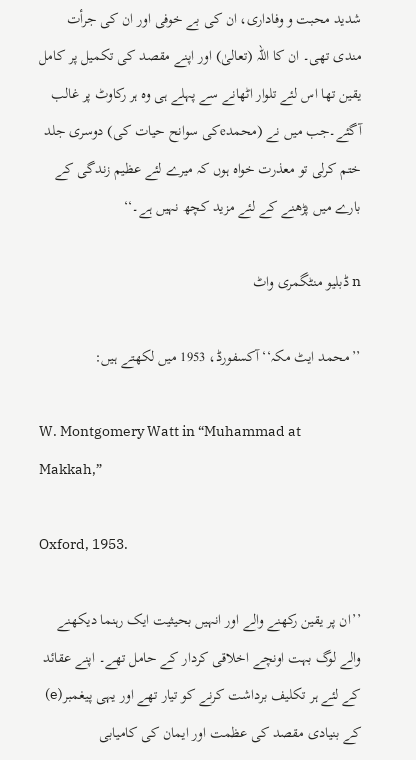شدید محبت و وفاداری، ان کی بے خوفی اور ان کی جرأت مندی تھی۔ ان کا اللہ (تعالیٰ) اور اپنے مقصد کی تکمیل پر کامل یقین تھا اس لئے تلوار اٹھانے سے پہلے ہی وہ ہر رکاوٹ پر غالب آگئے۔جب میں نے (محمدeکی سوانح حیات کی) دوسری جلد ختم کرلی تو معذرت خواہ ہوں کہ میرے لئے عظیم زندگی کے بارے میں پڑھنے کے لئے مزید کچھ نہیں ہے۔‘‘

n ڈبلیو منٹگمری واٹ

’’محمد ایٹ مکہ‘‘ آکسفورڈ، 1953 میں لکھتے ہیں:

W. Montgomery Watt in “Muhammad at Makkah,”

Oxford, 1953.

’’ان پر یقین رکھنے والے اور انہیں بحیثیت ایک رہنما دیکھنے والے لوگ بہت اونچے اخلاقی کردار کے حامل تھے۔ اپنے عقائد کے لئے ہر تکلیف برداشت کرنے کو تیار تھے اور یہی پیغمبر(e) کے بنیادی مقصد کی عظمت اور ایمان کی کامیابی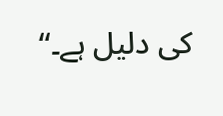کی دلیل ہے۔‘‘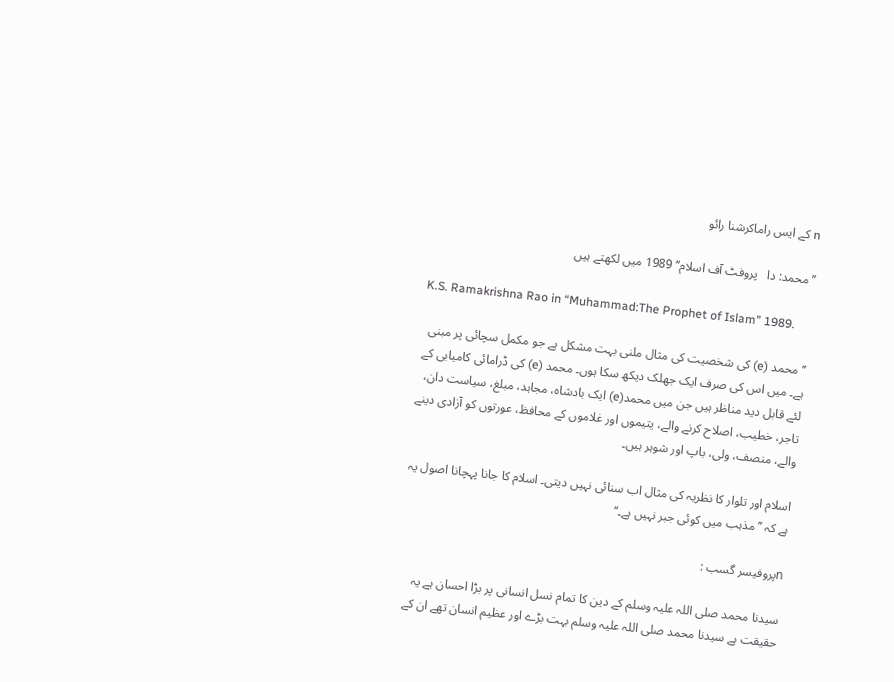n کے ایس راماکرشنا رائو

’’محمد: دا   پروفٹ آف اسلام‘‘ 1989 میں لکھتے ہیں

K.S. Ramakrishna Rao in “Muhammad:The Prophet of Islam” 1989.

’’محمد (e) کی شخصیت کی مثال ملنی بہت مشکل ہے جو مکمل سچائی پر مبنی ہے۔ میں اس کی صرف ایک جھلک دیکھ سکا ہوں۔ محمد (e) کی ڈرامائی کامیابی کے لئے قابل دید مناظر ہیں جن میں محمد(e) ایک بادشاہ، مجاہد، مبلغ، سیاست دان، تاجر، خطیب، اصلاح کرنے والے، یتیموں اور غلاموں کے محافظ، عورتوں کو آزادی دینے والے، منصف، ولی، باپ اور شوہر ہیں۔

اسلام اور تلوار کا نظریہ کی مثال اب سنائی نہیں دیتی۔ اسلام کا جانا پہچانا اصول یہ ہے کہ ’’مذہب میں کوئی جبر نہیں ہے۔‘‘

nپروفیسر گسب :

سیدنا محمد صلی اللہ علیہ وسلم کے دین کا تمام نسل انسانی پر بڑا احسان ہے یہ حقیقت ہے سیدنا محمد صلی اللہ علیہ وسلم بہت بڑے اور عظیم انسان تھے ان کے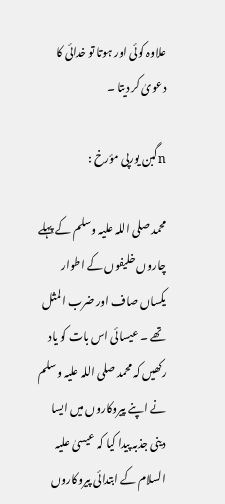علاوہ کوئی اور ہوتا تو خدائی کا دعویٰ کر دیتا ۔

nگبن یورپی مؤرخ :

محمد صلی اللہ علیہ وسلم کے پہلے چاروں خلیفوں کے اطوار یکساں صاف اور ضرب المثل تھے ۔ عیسائی اس بات کو یاد رکھیں کہ محمد صلی اللہ علیہ وسلم نے اپنے پیروکاروں میں ایسا دینی جذبہ پیدا کیا کہ عیسیٰ علیہ السلام کے ابتدائی پیروکاروں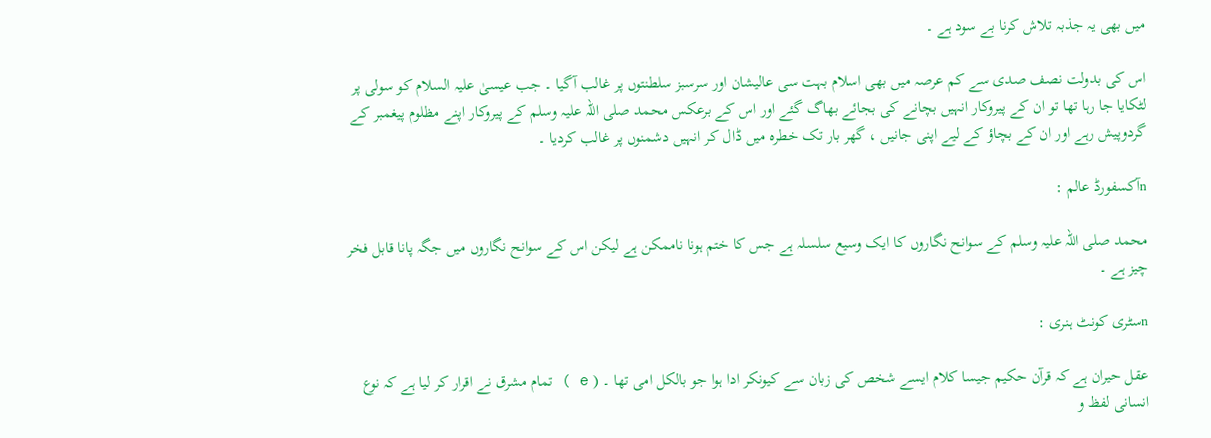میں بھی یہ جذبہ تلاش کرنا بے سود ہے ۔

اس کی بدولت نصف صدی سے کم عرصہ میں بھی اسلام بہت سی عالیشان اور سرسبز سلطنتوں پر غالب آگیا ۔ جب عیسیٰ علیہ السلام کو سولی پر لٹکایا جا رہا تھا تو ان کے پیروکار انہیں بچانے کی بجائے بھاگ گئے اور اس کے برعکس محمد صلی اللہ علیہ وسلم کے پیروکار اپنے مظلوم پیغمبر کے گردوپیش رہے اور ان کے بچاؤ کے لیے اپنی جانیں ، گھر بار تک خطرہ میں ڈال کر انہیں دشمنوں پر غالب کردیا ۔

nآکسفورڈ عالم :

محمد صلی اللہ علیہ وسلم کے سوانح نگاروں کا ایک وسیع سلسلہ ہے جس کا ختم ہونا ناممکن ہے لیکن اس کے سوانح نگاروں میں جگہ پانا قابل فخر چیز ہے ۔

nسٹری کونٹ ہنری :

عقل حیران ہے کہ قرآن حکیم جیسا کلام ایسے شخص کی زبان سے کیونکر ادا ہوا جو بالکل امی تھا ۔ ( e ) تمام مشرق نے اقرار کر لیا ہے کہ نوع انسانی لفظ و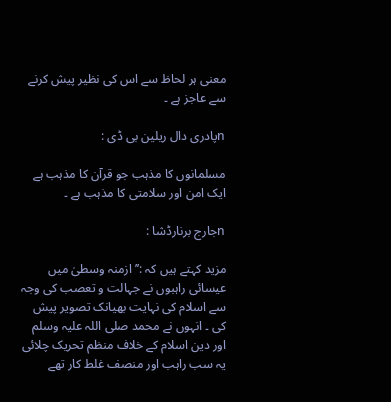معنی ہر لحاظ سے اس کی نظیر پیش کرنے سے عاجز ہے ۔

nپادری دال ریلین بی ڈی :

مسلمانوں کا مذہب جو قرآن کا مذہب ہے ایک امن اور سلامتی کا مذہب ہے ۔

nجارج برنارڈشا :

مزید کہتے ہیں کہ :’’ ازمنہ وسطیٰ میں عیسائی راہبوں نے جہالت و تعصب کی وجہ سے اسلام کی نہایت بھیانک تصویر پیش کی ۔ انہوں نے محمد صلی اللہ علیہ وسلم اور دین اسلام کے خلاف منظم تحریک چلائی یہ سب راہب اور منصف غلط کار تھے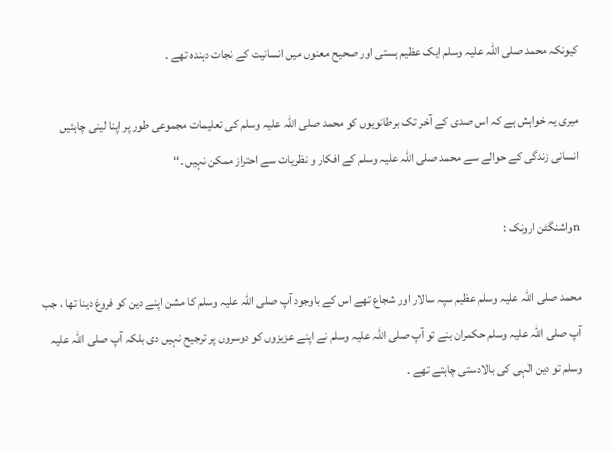کیونکہ محمد صلی اللہ علیہ وسلم ایک عظیم ہستی اور صحیح معنوں میں انسانیت کے نجات دہندہ تھے ۔

میری یہ خواہش ہے کہ اس صدی کے آخر تک برطانویوں کو محمد صلی اللہ علیہ وسلم کی تعلیمات مجموعی طور پر اپنا لینی چاہئیں انسانی زندگی کے حوالے سے محمد صلی اللہ علیہ وسلم کے افکار و نظریات سے احتراز ممکن نہیں ۔‘‘

nواشنگٹن ارونک :

محمد صلی اللہ علیہ وسلم عظیم سپہ سالار اور شجاع تھے اس کے باوجود آپ صلی اللہ علیہ وسلم کا مشن اپنے دین کو فروغ دینا تھا ، جب آپ صلی اللہ علیہ وسلم حکمران بنے تو آپ صلی اللہ علیہ وسلم نے اپنے عزیزوں کو دوسروں پر ترجیح نہیں دی بلکہ آپ صلی اللہ علیہ وسلم تو دین الٰہی کی بالادستی چاہتے تھے ۔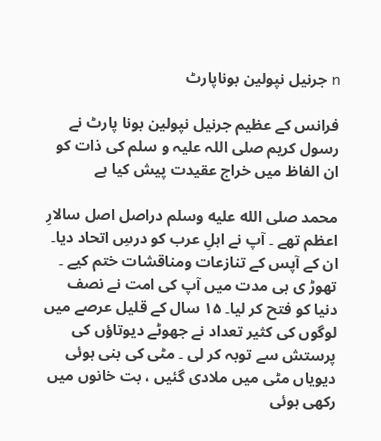n جرنیل نپولین بوناپارٹ

فرانس کے عظیم جرنیل نپولین بونا پارٹ نے رسول کریم صلی اللہ علیہ و سلم کی ذات کو ان الفاظ میں خراج عقیدت پیش کیا ہے

محمد صلى الله عليه وسلم دراصل اصل سالارِ اعظم تھے ۔ آپ نے اہلِ عرب کو درسِ اتحاد دیا۔ ان کے آپس کے تنازعات ومناقشات ختم کیے ۔ تھوڑ ی ہی مدت میں آپ کی امت نے نصف دنیا کو فتح کر لیا۔ ۱۵ سال کے قلیل عرصے میں لوگوں کی کثیر تعداد نے جھوٹے دیوتاؤں کی پرستش سے توبہ کر لی ۔ مٹی کی بنی ہوئی دیویاں مٹی میں ملادی گئیں ، بت خانوں میں رکھی ہوئی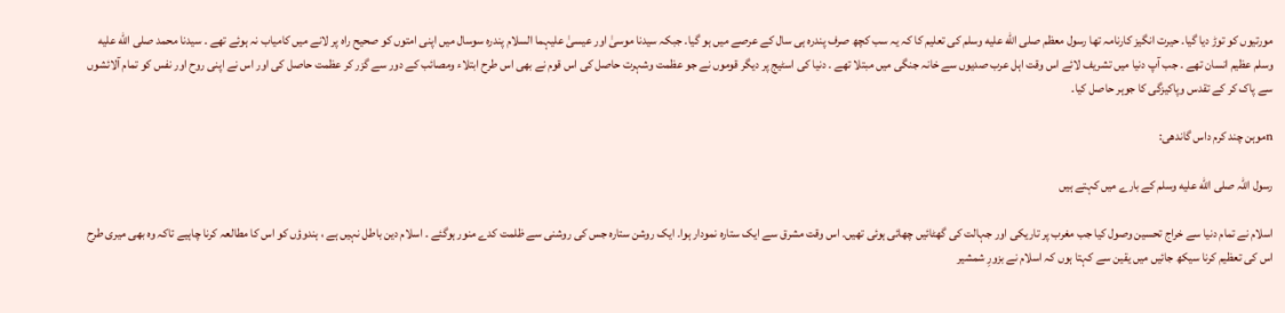مورتیوں کو توڑ دیا گیا۔ حیرت انگیز کارنامہ تھا رسول معظم صلى الله عليه وسلم کی تعلیم کا کہ یہ سب کچھ صرف پندرہ ہی سال کے عرصے میں ہو گیا۔ جبکہ سیدنا موسیٰ اور عیسیٰ علیہما السلام پندرہ سوسال میں اپنی امتوں کو صحیح راہ پر لانے میں کامیاب نہ ہوئے تھے ۔ سیدنا محمد صلى الله عليه وسلم عظیم انسان تھے ۔ جب آپ دنیا میں تشریف لائے اس وقت اہل عرب صدیوں سے خانہ جنگی میں مبتلا تھے ۔ دنیا کی اسٹیج پر دیگر قوموں نے جو عظمت وشہرت حاصل کی اس قوم نے بھی اس طرح ابتلاء ومصائب کے دور سے گزر کر عظمت حاصل کی اور اس نے اپنی روح اور نفس کو تمام آلائشوں سے پاک کر کے تقدس وپاکیزگی کا جوہر حاصل کیا۔

nموہن چند کرم داس گاندھی:

رسول اللہ صلى الله عليه وسلم کے بارے میں کہتے ہیں

اسلام نے تمام دنیا سے خراج تحسین وصول کیا جب مغرب پر تاریکی اور جہالت کی گھٹائیں چھائی ہوئی تھیں۔ اس وقت مشرق سے ایک ستارہ نمودار ہوا۔ ایک روشن ستارہ جس کی روشنی سے ظلمت کدے منور ہوگئے ۔ اسلام دین باطل نہیں ہے ، ہندوؤں کو اس کا مطالعہ کرنا چاہیے تاکہ وہ بھی میری طرح اس کی تعظیم کرنا سیکھ جائیں میں یقین سے کہتا ہوں کہ اسلام نے بزورِ شمشیر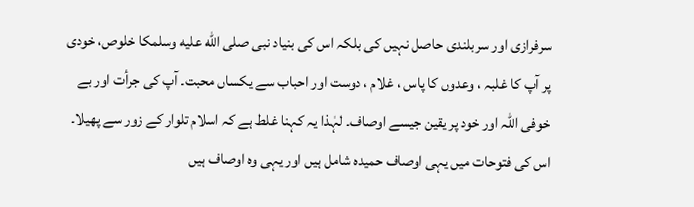سرفرازی اور سربلندی حاصل نہیں کی بلکہ اس کی بنیاد نبی صلى الله عليه وسلمکا خلوص، خودی پر آپ کا غلبہ ، وعدوں کا پاس ، غلام ، دوست اور احباب سے یکساں محبت۔ آپ کی جرأت اور بے خوفی اللہ اور خود پر یقین جیسے اوصاف۔ لہٰذا یہ کہنا غلط ہے کہ اسلام تلوار کے زور سے پھیلا۔ اس کی فتوحات میں یہی اوصاف حمیدہ شامل ہیں اور یہی وہ اوصاف ہیں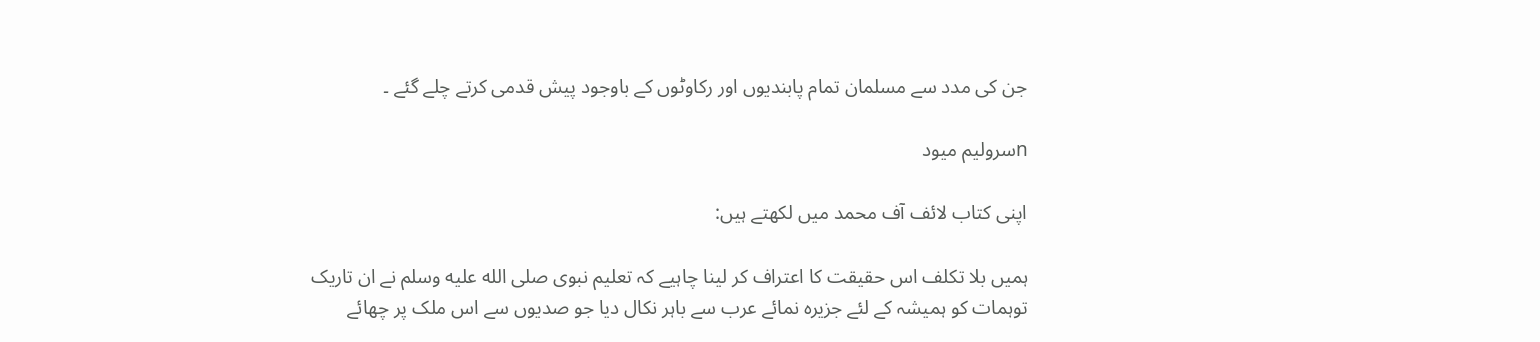جن کی مدد سے مسلمان تمام پابندیوں اور رکاوٹوں کے باوجود پیش قدمی کرتے چلے گئے ۔

nسرولیم میود

اپنی کتاب لائف آف محمد میں لکھتے ہیں:

ہمیں بلا تکلف اس حقیقت کا اعتراف کر لینا چاہیے کہ تعلیم نبوی صلى الله عليه وسلم نے ان تاریک توہمات کو ہمیشہ کے لئے جزیرہ نمائے عرب سے باہر نکال دیا جو صدیوں سے اس ملک پر چھائے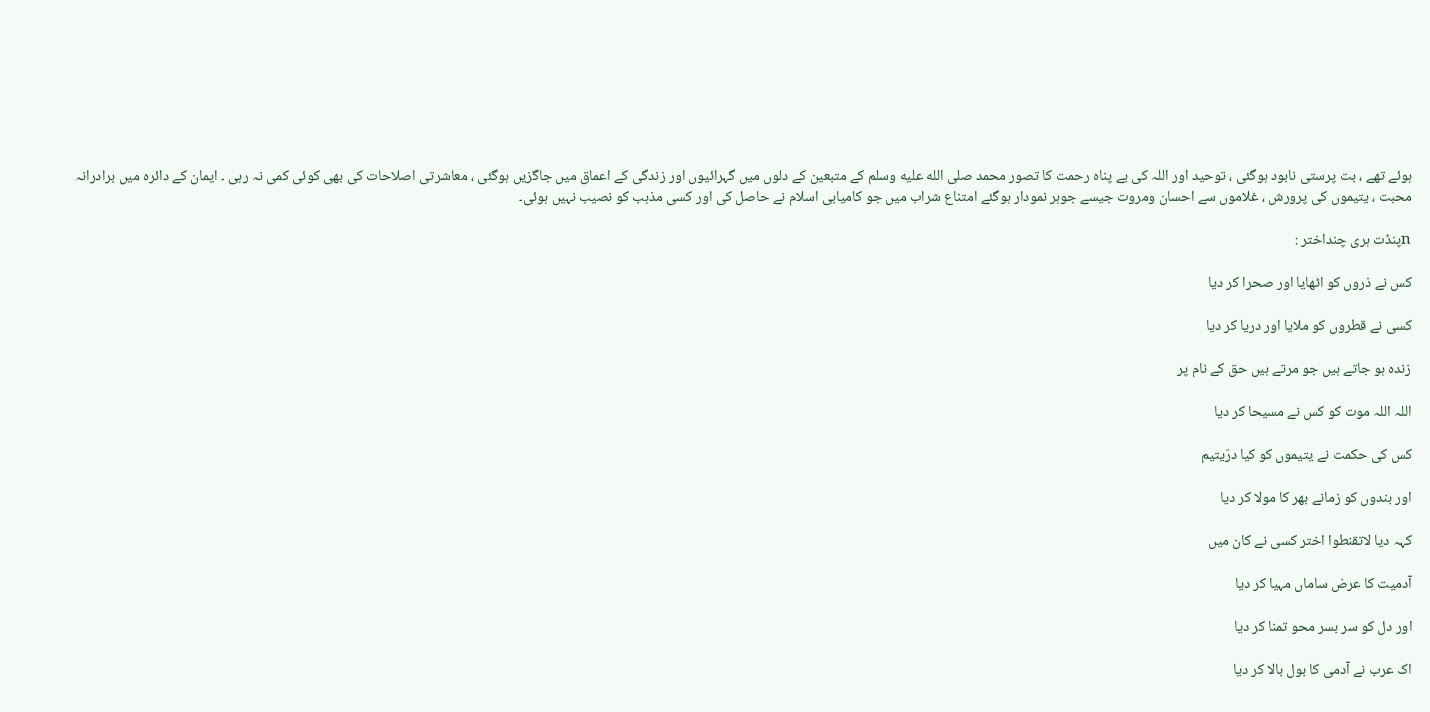ہوئے تھے ، بت پرستی نابود ہوگئی ، توحید اور اللہ کی بے پناہ رحمت کا تصور محمد صلى الله عليه وسلم کے متبعین کے دلوں میں گہرائیوں اور زندگی کے اعماق میں جاگزیں ہوگئی ، معاشرتی اصلاحات کی بھی کوئی کمی نہ رہی ۔ ایمان کے دائرہ میں برادرانہ محبت ، یتیموں کی پرورش ، غلاموں سے احسان ومروت جیسے جوہر نمودار ہوگئے امتناع شراب میں جو کامیابی اسلام نے حاصل کی اور کسی مذہب کو نصیب نہیں ہوئی۔

nپنڈت ہری چنداختر :

کس نے ذروں کو اٹھایا اور صحرا کر دیا

کسی نے قطروں کو ملایا اور دریا کر دیا

زندہ ہو جاتے ہیں جو مرتے ہیں حق کے نام پر

اللہ اللہ موت کو کس نے مسیحا کر دیا

کس کی حکمت نے یتیموں کو کیا درّیتیم

اور بندوں کو زمانے بھر کا مولا کر دیا

کہہ دیا لاتقنطوا اختر کسی نے کان میں

آدمیت کا عرض ساماں مہیا کر دیا

اور دل کو سر بسر محو تمنا کر دیا

اک عرب نے آدمی کا بول بالا کر دیا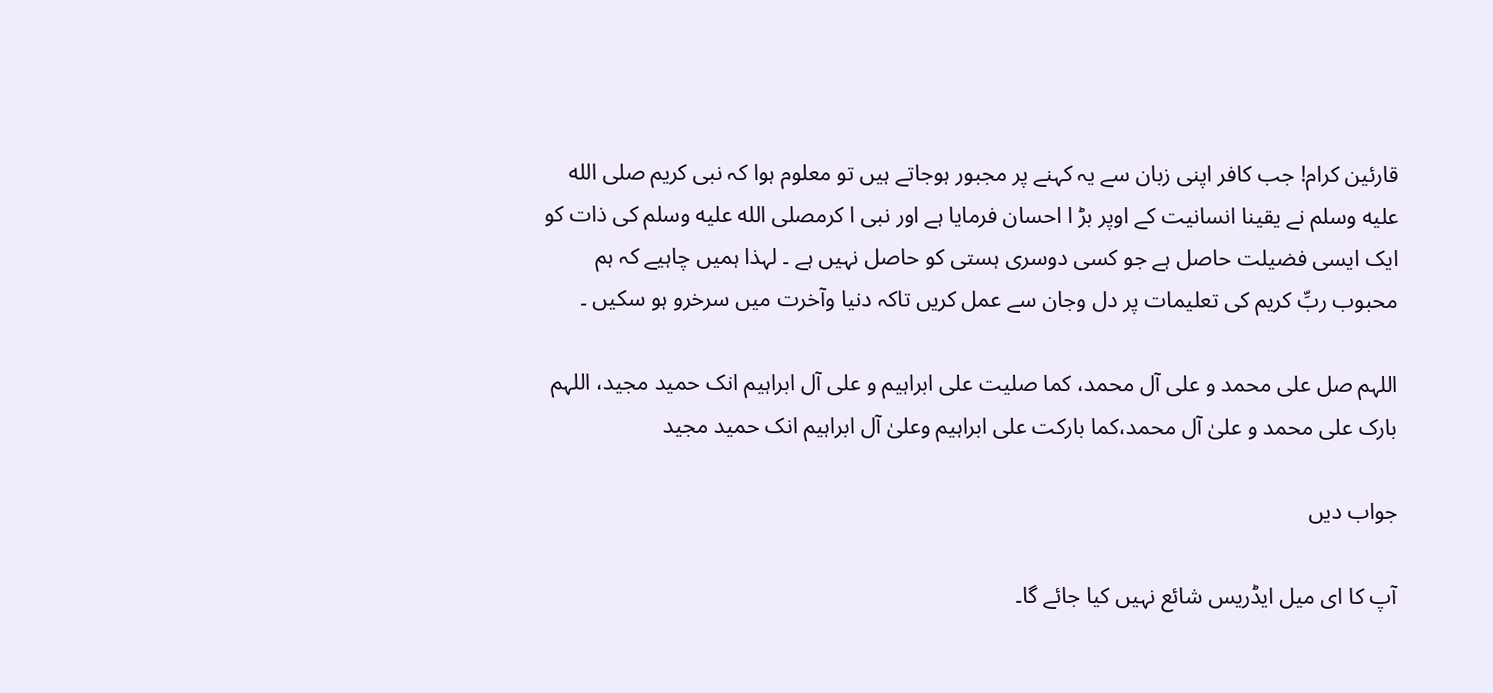قارئین کرام! جب کافر اپنی زبان سے یہ کہنے پر مجبور ہوجاتے ہیں تو معلوم ہوا کہ نبی کریم صلى الله عليه وسلم نے یقینا انسانیت کے اوپر بڑ ا احسان فرمایا ہے اور نبی ا کرمصلى الله عليه وسلم کی ذات کو ایک ایسی فضیلت حاصل ہے جو کسی دوسری ہستی کو حاصل نہیں ہے ۔ لہذا ہمیں چاہیے کہ ہم محبوب ربِّ کریم کی تعلیمات پر دل وجان سے عمل کریں تاکہ دنیا وآخرت میں سرخرو ہو سکیں ۔

اللہم صل علی محمد و علی آل محمد، کما صلیت علی ابراہیم و علی آل ابراہیم انک حمید مجید، اللہم بارک علی محمد و علیٰ آل محمد،کما بارکت علی ابراہیم وعلیٰ آل ابراہیم انک حمید مجید

جواب دیں

آپ کا ای میل ایڈریس شائع نہیں کیا جائے گا۔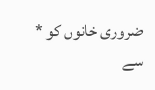ضروری خانوں کو * سے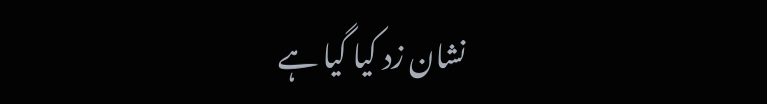نشان زد کیا گیا ہے